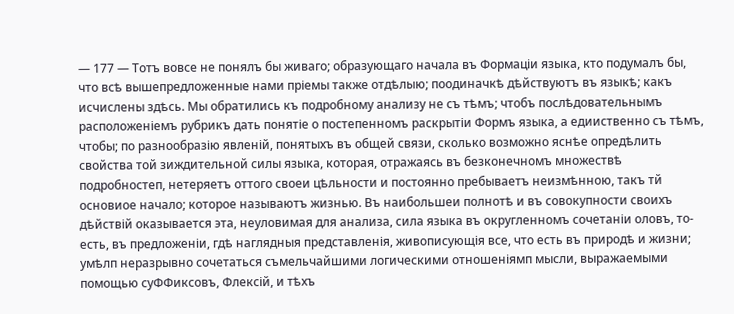— 177 — Тотъ вовсе не понялъ бы живаго; образующаго начала въ Формаціи языка, кто подумалъ бы, что всѣ вышепредложенные нами пріемы также отдѣлыю; поодиначкѣ дѣйствуютъ въ языкѣ; какъ исчислены здѣсь. Мы обратились къ подробному анализу не съ тѣмъ; чтобъ послѣдовательнымъ расположеніемъ рубрикъ дать понятіе о постепенномъ раскрытіи Формъ языка, а едииственно съ тѣмъ, чтобы; по разнообразію явленій, понятыхъ въ общей связи, сколько возможно яснѣе опредѣлить свойства той зиждительной силы языка, которая, отражаясь въ безконечномъ множествѣ подробностеп, нетеряетъ оттого своеи цѣльности и постоянно пребываетъ неизмѣнною, такъ тй основиое начало; которое называютъ жизнью. Въ наибольшеи полнотѣ и въ совокупности своихъ дѣйствій оказывается эта, неуловимая для анализа, сила языка въ округленномъ сочетаніи оловъ, то-есть, въ предложеніи, гдѣ наглядныя представленія, живописующія все, что есть въ природѣ и жизни; умѣлп неразрывно сочетаться съмельчайшими логическими отношеніямп мысли, выражаемыми помощью суФФиксовъ, Флексій, и тѣхъ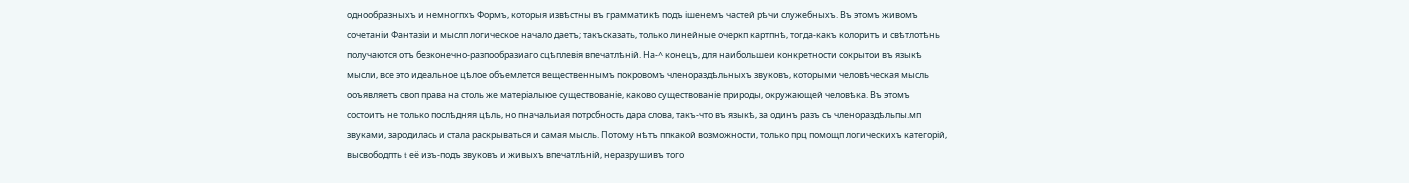однообразныхъ и немногпхъ Формъ, которыя извѣстны въ грамматикѣ подъ ішенемъ частей рѣчи служебныхъ. Въ этомъ живомъ сочетаніи Фантазіи и мыслп логическое начало даетъ; такъсказать, только линейные очеркп картпнѣ, тогда-какъ колоритъ и свѣтлотѣнь получаются отъ безконечно-разпообразиаго сцѣплевія впечатлѣній. На-^ конецъ, для наибольшеи конкретности сокрытои въ языкѣ мысли, все это идеальное цѣлое объемлется вещественнымъ покровомъ членораздѣльныхъ звуковъ, которыми человѣческая мысль ооъявляетъ своп права на столь же матеріалыюе существованіе, каково существованіе природы, окружающей человѣка. Въ этомъ состоитъ не только послѣдняя цѣль, но пначальиая потрсбность дара слова, такъ-что въ языкѣ, за одинъ разъ съ членораздѣльпы.мп звуками, зародилась и стала раскрываться и самая мысль. Потому нѣтъ ппкакой возможности, только прц помощп логическихъ категорій, высвободпть t её изъ-подъ звуковъ и живыхъ впечатлѣній, неразрушивъ того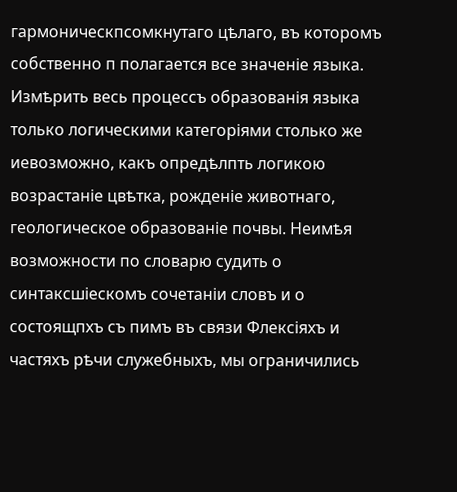гармоническпсомкнутаго цѣлаго, въ которомъ собственно п полагается все значеніе языка. Измѣрить весь процессъ образованія языка только логическими категоріями столько же иевозможно, какъ опредѣлпть логикою возрастаніе цвѣтка, рожденіе животнаго, геологическое образованіе почвы. Неимѣя возможности по словарю судить о синтаксшіескомъ сочетаніи словъ и о состоящпхъ съ пимъ въ связи Флексіяхъ и частяхъ рѣчи служебныхъ, мы ограничились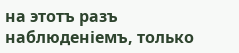на этотъ разъ наблюденіемъ, только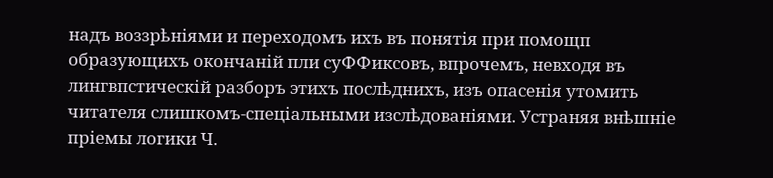надъ воззрѣніями и переходомъ ихъ въ понятія при помощп образующихъ окончаній пли суФФиксовъ, впрочемъ, невходя въ лингвпстическій разборъ этихъ послѣднихъ, изъ опасенія утомить читателя слишкомъ-спеціальными изслѣдованіями. Устраняя внѣшніе пріемы логики Ч.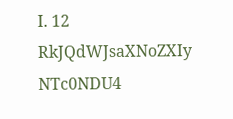I. 12
RkJQdWJsaXNoZXIy NTc0NDU4